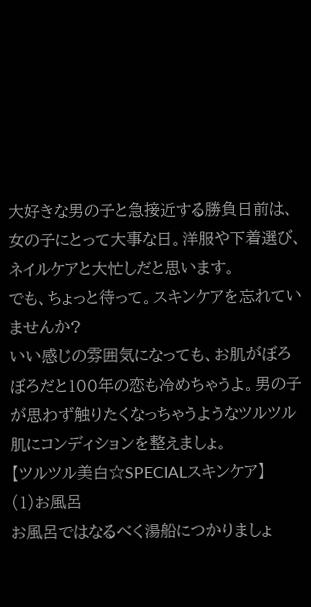大好きな男の子と急接近する勝負日前は、女の子にとって大事な日。洋服や下着選び、ネイルケアと大忙しだと思います。
でも、ちょっと待って。スキンケアを忘れていませんか?
いい感じの雰囲気になっても、お肌がぼろぼろだと100年の恋も冷めちゃうよ。男の子が思わず触りたくなっちゃうようなツルツル肌にコンディションを整えましょ。
【ツルツル美白☆SPECIALスキンケア】
(1)お風呂
お風呂ではなるべく湯船につかりましょ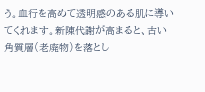う。血行を高めて透明感のある肌に導いてくれます。新陳代謝が高まると、古い角質層(老廃物)を落とし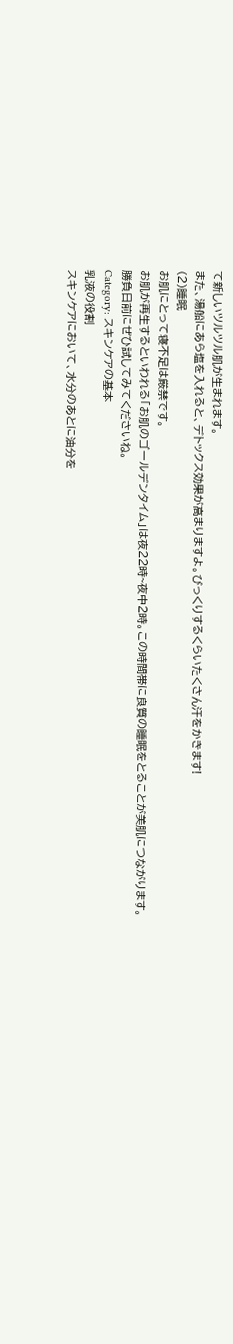て新しいツルツル肌が生まれます。
また、湯船にあら塩を入れると、デトックス効果が高まりますよ。びっくりするくらいたくさん汗をかきます!
(2)睡眠
お肌にとって寝不足は厳禁です。
お肌が再生するといわれる「お肌のゴールデンタイム」は夜22時~夜中2時。この時間帯に良質の睡眠をとることが美肌につながります。
勝負日前にぜひ試してみてくださいね。
Category: スキンケアの基本
乳液の役割
スキンケアにおいて、水分のあとに油分を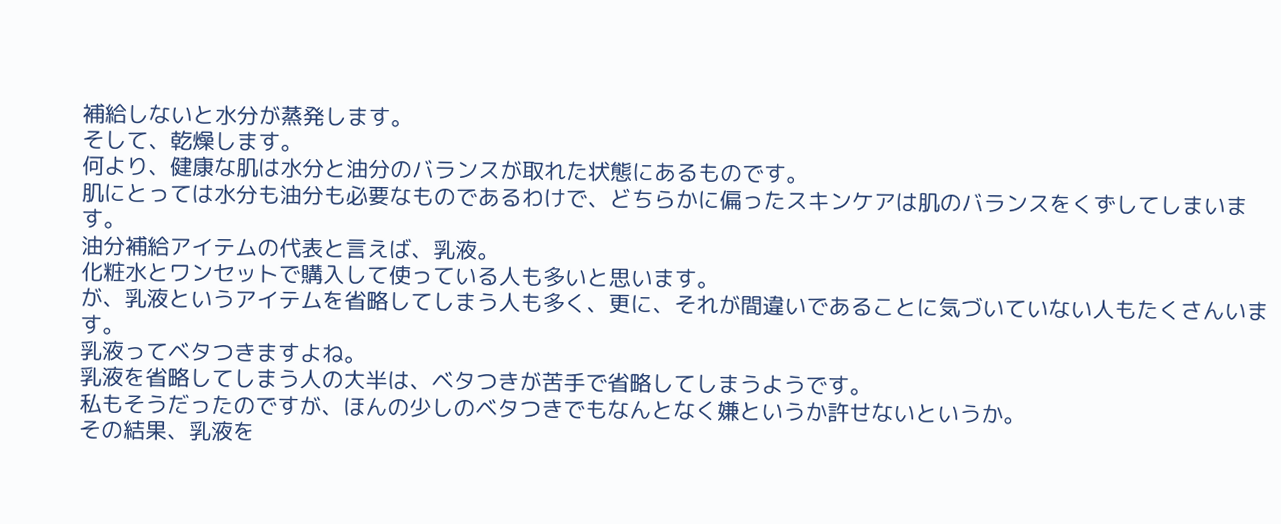補給しないと水分が蒸発します。
そして、乾燥します。
何より、健康な肌は水分と油分のバランスが取れた状態にあるものです。
肌にとっては水分も油分も必要なものであるわけで、どちらかに偏ったスキンケアは肌のバランスをくずしてしまいます。
油分補給アイテムの代表と言えば、乳液。
化粧水とワンセットで購入して使っている人も多いと思います。
が、乳液というアイテムを省略してしまう人も多く、更に、それが間違いであることに気づいていない人もたくさんいます。
乳液ってベタつきますよね。
乳液を省略してしまう人の大半は、ベタつきが苦手で省略してしまうようです。
私もそうだったのですが、ほんの少しのベタつきでもなんとなく嫌というか許せないというか。
その結果、乳液を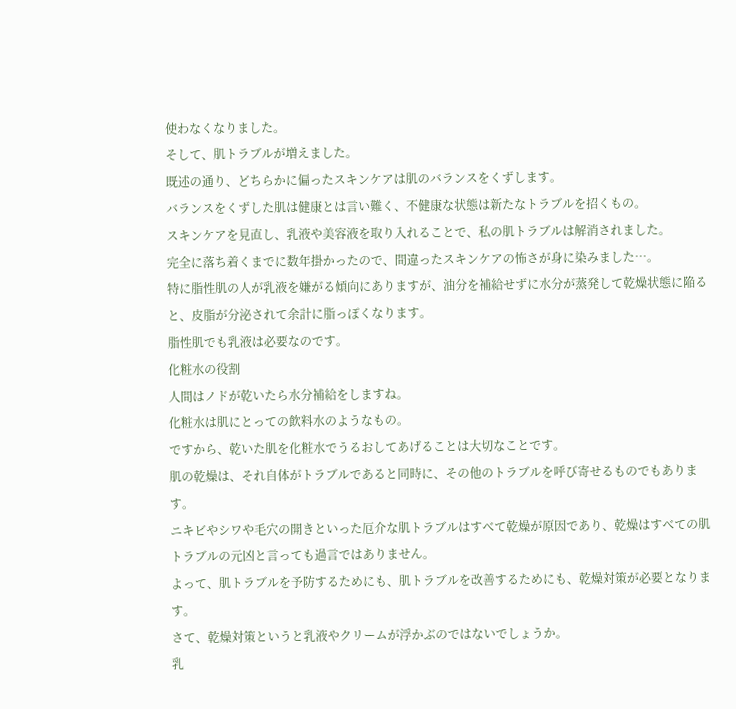使わなくなりました。
そして、肌トラブルが増えました。
既述の通り、どちらかに偏ったスキンケアは肌のバランスをくずします。
バランスをくずした肌は健康とは言い難く、不健康な状態は新たなトラブルを招くもの。
スキンケアを見直し、乳液や美容液を取り入れることで、私の肌トラブルは解消されました。
完全に落ち着くまでに数年掛かったので、間違ったスキンケアの怖さが身に染みました…。
特に脂性肌の人が乳液を嫌がる傾向にありますが、油分を補給せずに水分が蒸発して乾燥状態に陥ると、皮脂が分泌されて余計に脂っぽくなります。
脂性肌でも乳液は必要なのです。
化粧水の役割
人間はノドが乾いたら水分補給をしますね。
化粧水は肌にとっての飲料水のようなもの。
ですから、乾いた肌を化粧水でうるおしてあげることは大切なことです。
肌の乾燥は、それ自体がトラブルであると同時に、その他のトラブルを呼び寄せるものでもあります。
ニキビやシワや毛穴の開きといった厄介な肌トラブルはすべて乾燥が原因であり、乾燥はすべての肌トラブルの元凶と言っても過言ではありません。
よって、肌トラブルを予防するためにも、肌トラブルを改善するためにも、乾燥対策が必要となります。
さて、乾燥対策というと乳液やクリームが浮かぶのではないでしょうか。
乳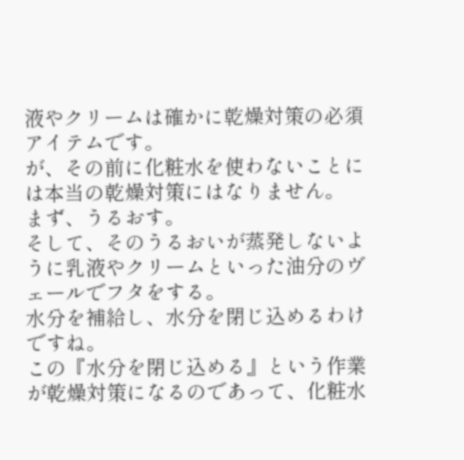液やクリームは確かに乾燥対策の必須アイテムです。
が、その前に化粧水を使わないことには本当の乾燥対策にはなりません。
まず、うるおす。
そして、そのうるおいが蒸発しないように乳液やクリームといった油分のヴェールでフタをする。
水分を補給し、水分を閉じ込めるわけですね。
この『水分を閉じ込める』という作業が乾燥対策になるのであって、化粧水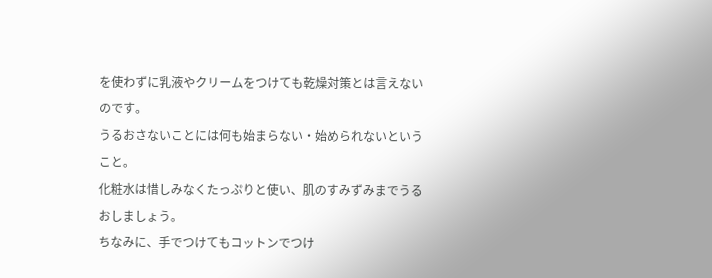を使わずに乳液やクリームをつけても乾燥対策とは言えないのです。
うるおさないことには何も始まらない・始められないということ。
化粧水は惜しみなくたっぷりと使い、肌のすみずみまでうるおしましょう。
ちなみに、手でつけてもコットンでつけ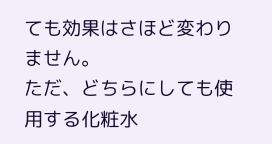ても効果はさほど変わりません。
ただ、どちらにしても使用する化粧水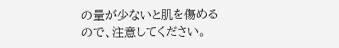の量が少ないと肌を傷めるので、注意してください。